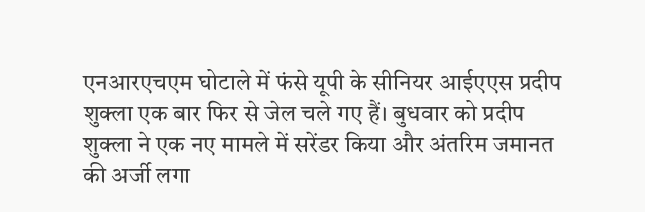एनआरएचएम घोटाले में फंसे यूपी के सीनियर आईएएस प्रदीप शुक्ला एक बार फिर से जेल चले गए हैं। बुधवार को प्रदीप शुक्ला ने एक नए मामले में सरेंडर किया और अंतरिम जमानत की अर्जी लगा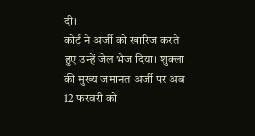दी।
कोर्ट ने अर्जी को खारिज करते हुए उन्हें जेल भेज दिया। शुक्ला की मुख्य जमानत अर्जी पर अब 12 फरवरी को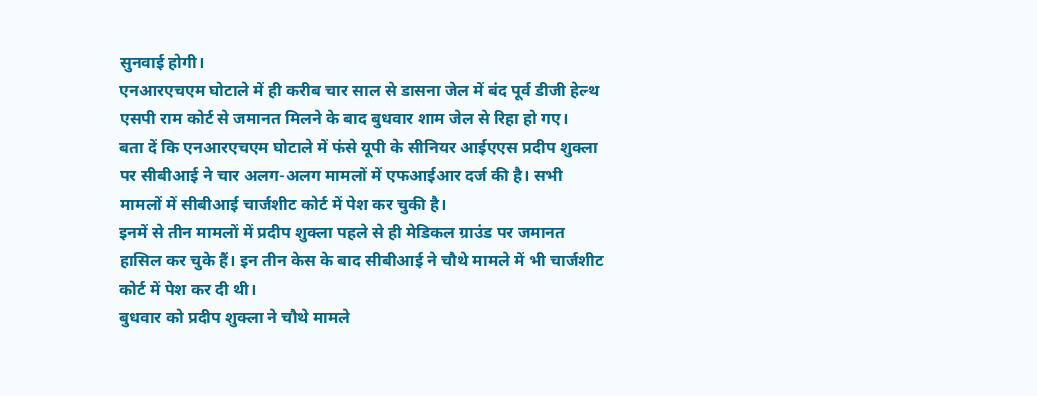सुनवाई होगी।
एनआरएचएम घोटाले में ही करीब चार साल से डासना जेल में बंद पूर्व डीजी हेल्थ एसपी राम कोर्ट से जमानत मिलने के बाद बुधवार शाम जेल से रिहा हो गए।
बता दें कि एनआरएचएम घोटाले में फंसे यूपी के सीनियर आईएएस प्रदीप शुक्ला पर सीबीआई ने चार अलग-अलग मामलों में एफआईआर दर्ज की है। सभी मामलों में सीबीआई चार्जशीट कोर्ट में पेश कर चुकी है।
इनमें से तीन मामलों में प्रदीप शुक्ला पहले से ही मेडिकल ग्राउंड पर जमानत हासिल कर चुके हैं। इन तीन केस के बाद सीबीआई ने चौथे मामले में भी चार्जशीट कोर्ट में पेश कर दी थी।
बुधवार को प्रदीप शुक्ला ने चौथे मामले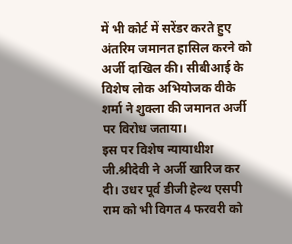में भी कोर्ट में सरेंडर करते हुए अंतरिम जमानत हासिल करने को अर्जी दाखिल की। सीबीआई के विशेष लोक अभियोजक वीके शर्मा ने शुक्ला की जमानत अर्जी पर विरोध जताया।
इस पर विशेष न्यायाधीश जी.श्रीदेवी ने अर्जी खारिज कर दी। उधर पूर्व डीजी हेल्थ एसपी राम को भी विगत 4 फरवरी को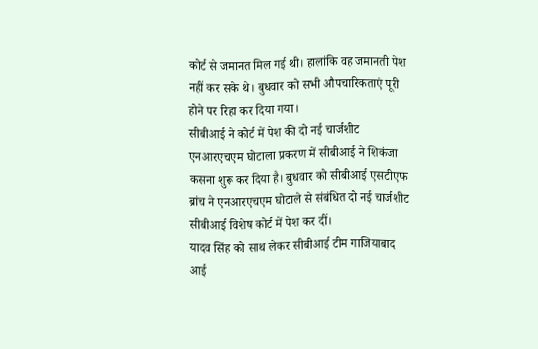कोर्ट से जमानत मिल गई थी। हालांकि वह जमानती पेश नहीं कर सके थे। बुधवार को सभी औपचारिकताएं पूरी होने पर रिहा कर दिया गया।
सीबीआई ने कोर्ट में पेश की दो नई चार्जशीट
एनआरएचएम घोटाला प्रकरण में सीबीआई ने शिकंजा कसना शुरू कर दिया है। बुधवार को सीबीआई एसटीएफ ब्रांच ने एनआरएचएम घोटाले से संबंधित दो नई चार्जशीट सीबीआई विशेष कोर्ट में पेश कर दीं।
यादव सिंह को साथ लेकर सीबीआई टीम गाजियाबाद आई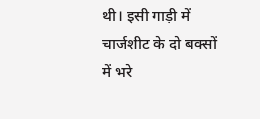थी। इसी गाड़ी में चार्जशीट के दो बक्सों में भरे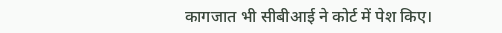कागजात भी सीबीआई ने कोर्ट में पेश किए।